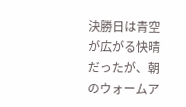決勝日は青空が広がる快晴だったが、朝のウォームア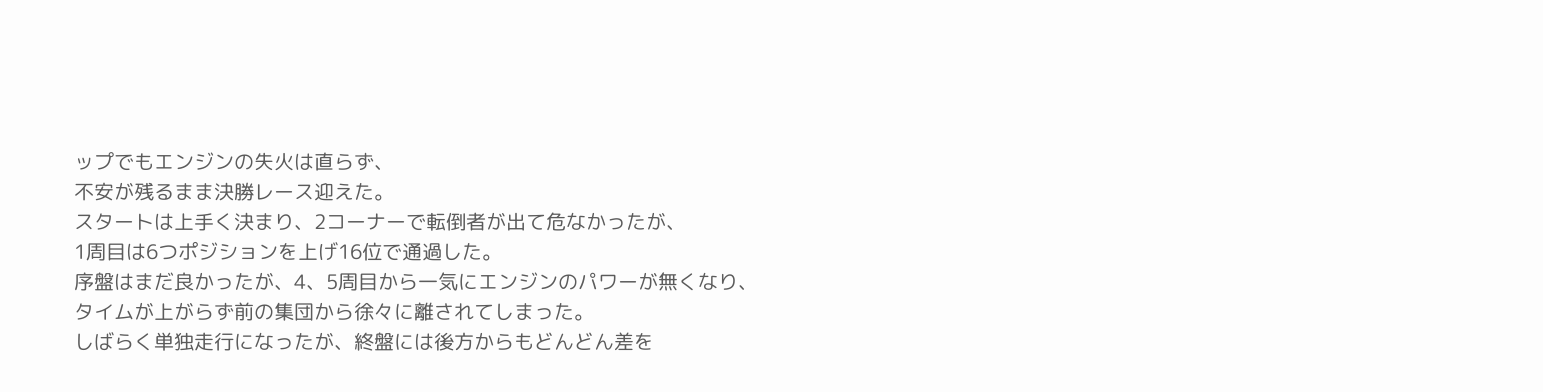ップでもエンジンの失火は直らず、
不安が残るまま決勝レース迎えた。
スタートは上手く決まり、2コーナーで転倒者が出て危なかったが、
1周目は6つポジションを上げ16位で通過した。
序盤はまだ良かったが、4、5周目から一気にエンジンのパワーが無くなり、
タイムが上がらず前の集団から徐々に離されてしまった。
しばらく単独走行になったが、終盤には後方からもどんどん差を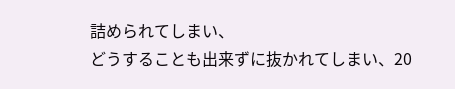詰められてしまい、
どうすることも出来ずに抜かれてしまい、20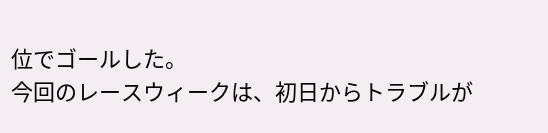位でゴールした。
今回のレースウィークは、初日からトラブルが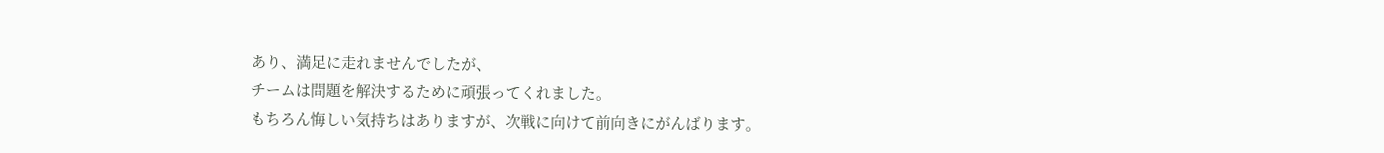あり、満足に走れませんでしたが、
チームは問題を解決するために頑張ってくれました。
もちろん悔しい気持ちはありますが、次戦に向けて前向きにがんばります。